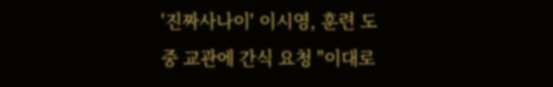'진짜사나이' 이시영, 훈련 도중 교관에 간식 요청 "이대로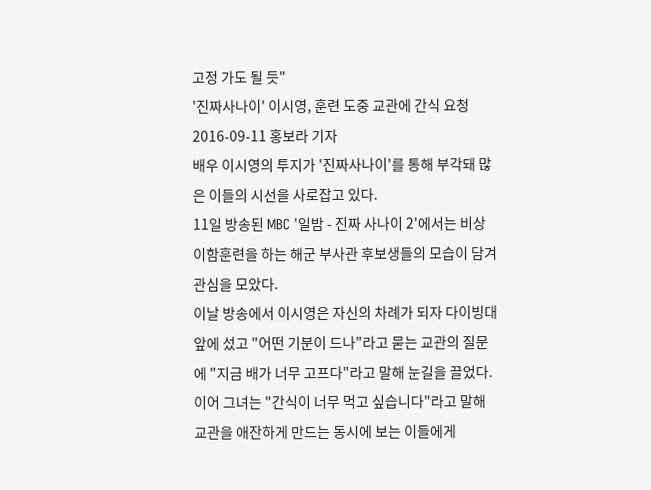고정 가도 될 듯"
'진짜사나이' 이시영, 훈련 도중 교관에 간식 요청
2016-09-11 홍보라 기자
배우 이시영의 투지가 '진짜사나이'를 통해 부각돼 많은 이들의 시선을 사로잡고 있다.
11일 방송된 MBC '일밤 - 진짜 사나이 2'에서는 비상이함훈련을 하는 해군 부사관 후보생들의 모습이 담겨 관심을 모았다.
이날 방송에서 이시영은 자신의 차례가 되자 다이빙대 앞에 섰고 "어떤 기분이 드나"라고 묻는 교관의 질문에 "지금 배가 너무 고프다"라고 말해 눈길을 끌었다.
이어 그녀는 "간식이 너무 먹고 싶습니다"라고 말해 교관을 애잔하게 만드는 동시에 보는 이들에게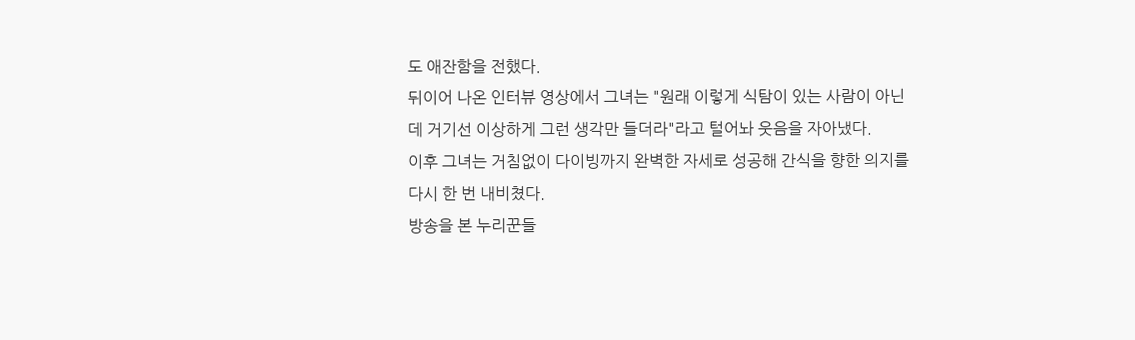도 애잔함을 전했다.
뒤이어 나온 인터뷰 영상에서 그녀는 "원래 이렇게 식탐이 있는 사람이 아닌데 거기선 이상하게 그런 생각만 들더라"라고 털어놔 웃음을 자아냈다.
이후 그녀는 거침없이 다이빙까지 완벽한 자세로 성공해 간식을 향한 의지를 다시 한 번 내비쳤다.
방송을 본 누리꾼들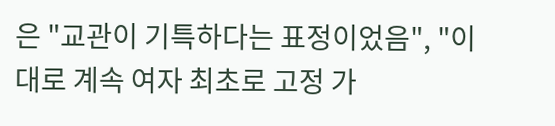은 "교관이 기특하다는 표정이었음", "이대로 계속 여자 최초로 고정 가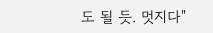도 될 듯. 멋지다"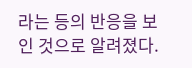라는 등의 반응을 보인 것으로 알려졌다.